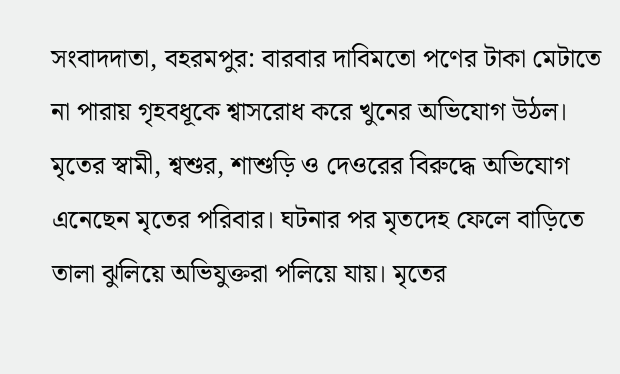সংবাদদাতা, বহরমপুর: বারবার দাবিমতো পণের টাকা মেটাতে না পারায় গৃহবধূকে শ্বাসরোধ করে খুনের অভিযোগ উঠল। মৃতের স্বামী, শ্বশুর, শাশুড়ি ও দেওরের বিরুদ্ধে অভিযোগ এনেছেন মৃতের পরিবার। ঘটনার পর মৃতদেহ ফেলে বাড়িতে তালা ঝুলিয়ে অভিযুক্তরা পলিয়ে যায়। মৃতের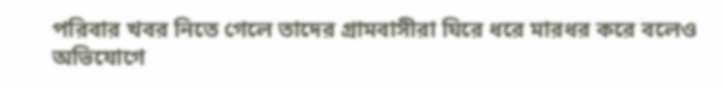পরিবার খবর নিতে গেলে তাদের গ্রামবাসীরা ঘিরে ধরে মারধর করে বলেও অভিযোগে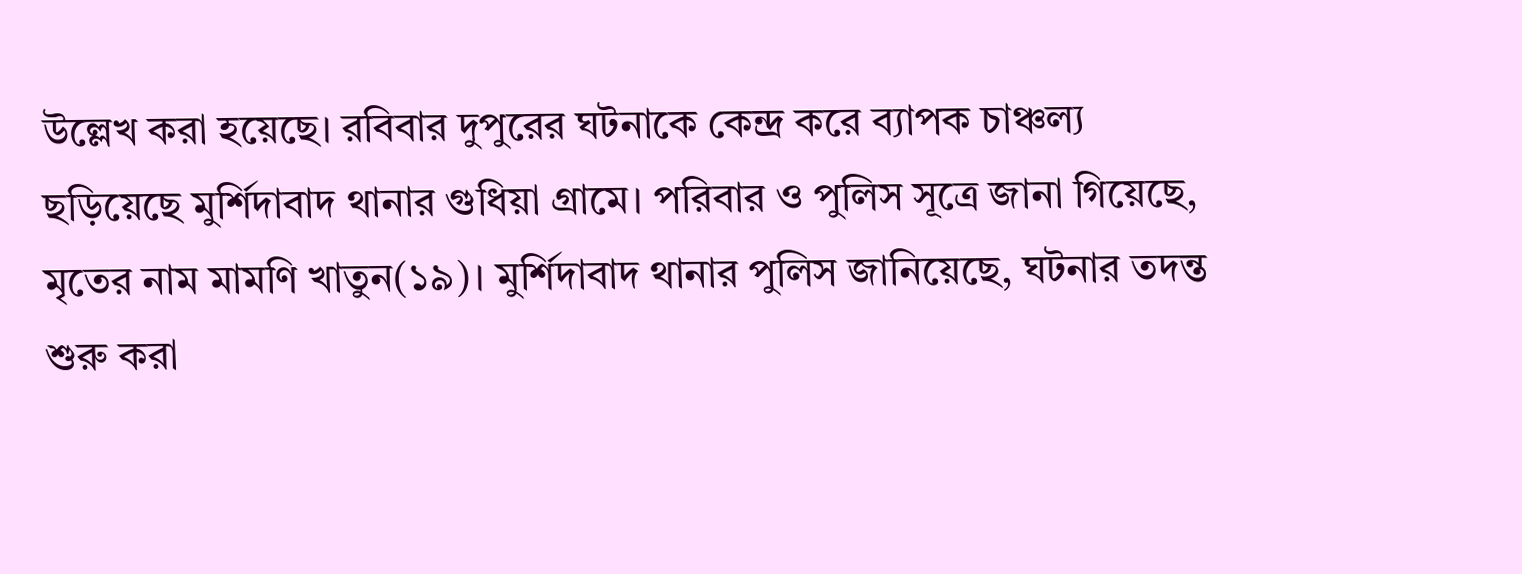উল্লেখ করা হয়েছে। রবিবার দুপুরের ঘটনাকে কেন্দ্র করে ব্যাপক চাঞ্চল্য ছড়িয়েছে মুর্শিদাবাদ থানার গুধিয়া গ্রামে। পরিবার ও পুলিস সূত্রে জানা গিয়েছে, মৃতের নাম মামণি খাতুন(১৯)। মুর্শিদাবাদ থানার পুলিস জানিয়েছে, ঘটনার তদন্ত শুরু করা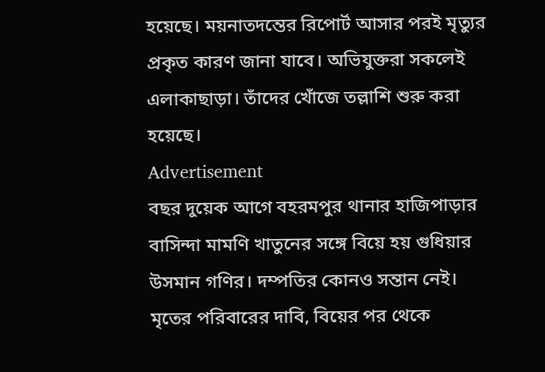হয়েছে। ময়নাতদন্তের রিপোর্ট আসার পরই মৃত্যুর প্রকৃত কারণ জানা যাবে। অভিযুক্তরা সকলেই এলাকাছাড়া। তাঁদের খোঁজে তল্লাশি শুরু করা হয়েছে।
Advertisement
বছর দুয়েক আগে বহরমপুর থানার হাজিপাড়ার বাসিন্দা মামণি খাতুনের সঙ্গে বিয়ে হয় গুধিয়ার উসমান গণির। দম্পতির কোনও সন্তান নেই। মৃতের পরিবারের দাবি, বিয়ের পর থেকে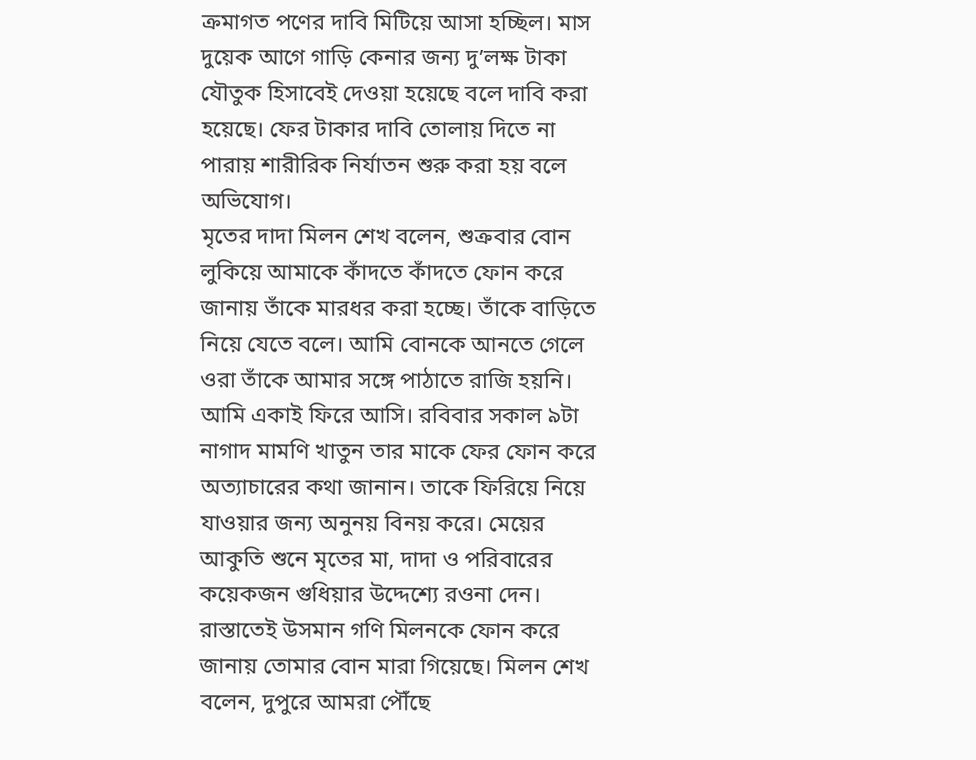ক্রমাগত পণের দাবি মিটিয়ে আসা হচ্ছিল। মাস দুয়েক আগে গাড়ি কেনার জন্য দু’লক্ষ টাকা যৌতুক হিসাবেই দেওয়া হয়েছে বলে দাবি করা হয়েছে। ফের টাকার দাবি তোলায় দিতে না পারায় শারীরিক নির্যাতন শুরু করা হয় বলে অভিযোগ।
মৃতের দাদা মিলন শেখ বলেন, শুক্রবার বোন লুকিয়ে আমাকে কাঁদতে কাঁদতে ফোন করে জানায় তাঁকে মারধর করা হচ্ছে। তাঁকে বাড়িতে নিয়ে যেতে বলে। আমি বোনকে আনতে গেলে ওরা তাঁকে আমার সঙ্গে পাঠাতে রাজি হয়নি। আমি একাই ফিরে আসি। রবিবার সকাল ৯টা নাগাদ মামণি খাতুন তার মাকে ফের ফোন করে অত্যাচারের কথা জানান। তাকে ফিরিয়ে নিয়ে যাওয়ার জন্য অনুনয় বিনয় করে। মেয়ের আকুতি শুনে মৃতের মা, দাদা ও পরিবারের কয়েকজন গুধিয়ার উদ্দেশ্যে রওনা দেন। রাস্তাতেই উসমান গণি মিলনকে ফোন করে জানায় তোমার বোন মারা গিয়েছে। মিলন শেখ বলেন, দুপুরে আমরা পৌঁছে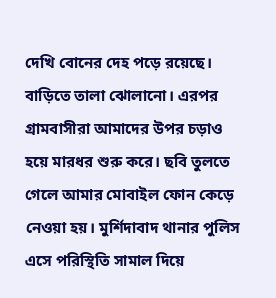দেখি বোনের দেহ পড়ে রয়েছে। বাড়িতে তালা ঝোলানো। এরপর গ্রামবাসীরা আমাদের উপর চড়াও হয়ে মারধর শুরু করে। ছবি তুলতে গেলে আমার মোবাইল ফোন কেড়ে নেওয়া হয়। মুর্শিদাবাদ থানার পুলিস এসে পরিস্থিতি সামাল দিয়ে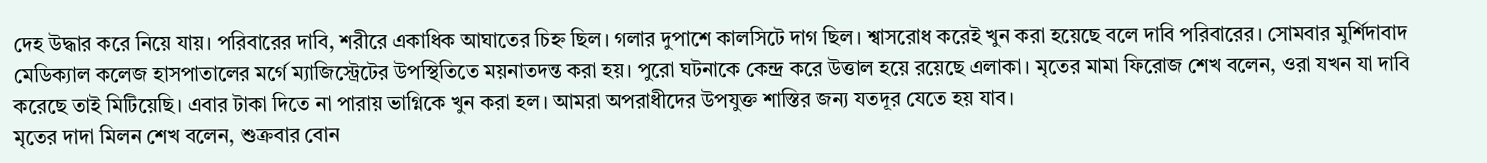দেহ উদ্ধার করে নিয়ে যায়। পরিবারের দাবি, শরীরে একাধিক আঘাতের চিহ্ন ছিল। গলার দুপাশে কালসিটে দাগ ছিল। শ্বাসরোধ করেই খুন করা হয়েছে বলে দাবি পরিবারের। সোমবার মুর্শিদাবাদ মেডিক্যাল কলেজ হাসপাতালের মর্গে ম্যাজিস্ট্রেটের উপস্থিতিতে ময়নাতদন্ত করা হয়। পুরো ঘটনাকে কেন্দ্র করে উত্তাল হয়ে রয়েছে এলাকা। মৃতের মামা ফিরোজ শেখ বলেন, ওরা যখন যা দাবি করেছে তাই মিটিয়েছি। এবার টাকা দিতে না পারায় ভাগ্নিকে খুন করা হল। আমরা অপরাধীদের উপযুক্ত শাস্তির জন্য যতদূর যেতে হয় যাব।
মৃতের দাদা মিলন শেখ বলেন, শুক্রবার বোন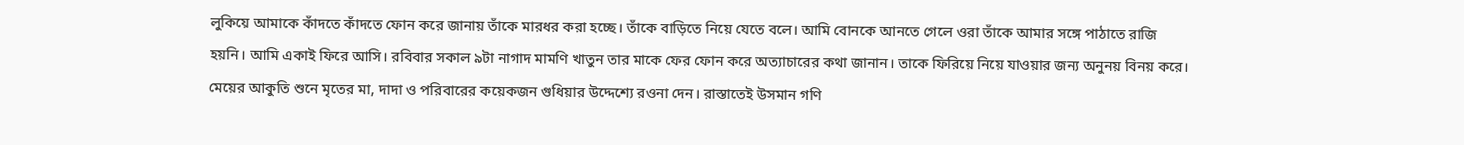লুকিয়ে আমাকে কাঁদতে কাঁদতে ফোন করে জানায় তাঁকে মারধর করা হচ্ছে। তাঁকে বাড়িতে নিয়ে যেতে বলে। আমি বোনকে আনতে গেলে ওরা তাঁকে আমার সঙ্গে পাঠাতে রাজি হয়নি। আমি একাই ফিরে আসি। রবিবার সকাল ৯টা নাগাদ মামণি খাতুন তার মাকে ফের ফোন করে অত্যাচারের কথা জানান। তাকে ফিরিয়ে নিয়ে যাওয়ার জন্য অনুনয় বিনয় করে। মেয়ের আকুতি শুনে মৃতের মা, দাদা ও পরিবারের কয়েকজন গুধিয়ার উদ্দেশ্যে রওনা দেন। রাস্তাতেই উসমান গণি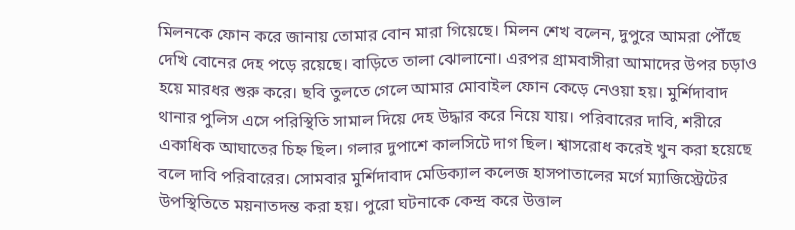মিলনকে ফোন করে জানায় তোমার বোন মারা গিয়েছে। মিলন শেখ বলেন, দুপুরে আমরা পৌঁছে দেখি বোনের দেহ পড়ে রয়েছে। বাড়িতে তালা ঝোলানো। এরপর গ্রামবাসীরা আমাদের উপর চড়াও হয়ে মারধর শুরু করে। ছবি তুলতে গেলে আমার মোবাইল ফোন কেড়ে নেওয়া হয়। মুর্শিদাবাদ থানার পুলিস এসে পরিস্থিতি সামাল দিয়ে দেহ উদ্ধার করে নিয়ে যায়। পরিবারের দাবি, শরীরে একাধিক আঘাতের চিহ্ন ছিল। গলার দুপাশে কালসিটে দাগ ছিল। শ্বাসরোধ করেই খুন করা হয়েছে বলে দাবি পরিবারের। সোমবার মুর্শিদাবাদ মেডিক্যাল কলেজ হাসপাতালের মর্গে ম্যাজিস্ট্রেটের উপস্থিতিতে ময়নাতদন্ত করা হয়। পুরো ঘটনাকে কেন্দ্র করে উত্তাল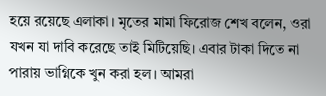হয়ে রয়েছে এলাকা। মৃতের মামা ফিরোজ শেখ বলেন, ওরা যখন যা দাবি করেছে তাই মিটিয়েছি। এবার টাকা দিতে না পারায় ভাগ্নিকে খুন করা হল। আমরা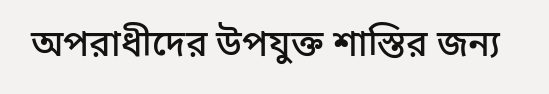অপরাধীদের উপযুক্ত শাস্তির জন্য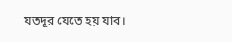যতদূর যেতে হয় যাব।